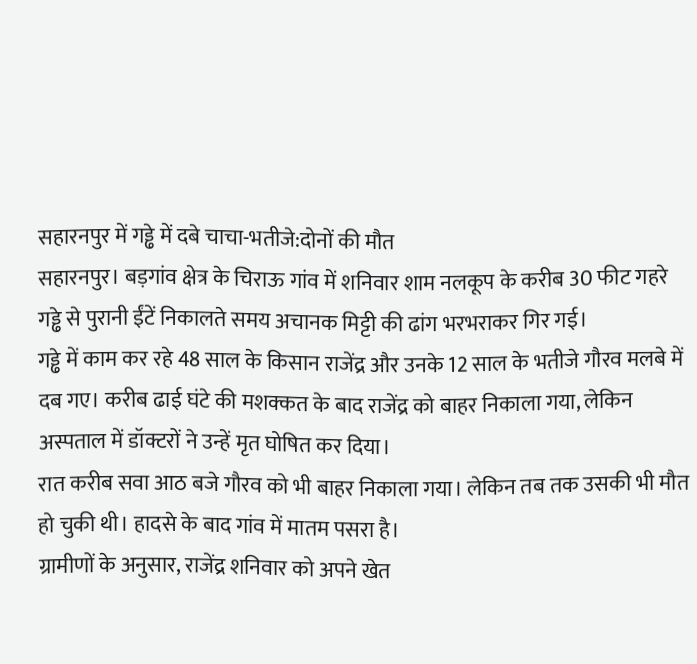सहारनपुर में गड्ढे में दबे चाचा-भतीजे:दोनों की मौत
सहारनपुर। बड़गांव क्षेत्र के चिराऊ गांव में शनिवार शाम नलकूप के करीब 30 फीट गहरे गड्ढे से पुरानी ईंटें निकालते समय अचानक मिट्टी की ढांग भरभराकर गिर गई।
गड्ढे में काम कर रहे 48 साल के किसान राजेंद्र और उनके 12 साल के भतीजे गौरव मलबे में दब गए। करीब ढाई घंटे की मशक्कत के बाद राजेंद्र को बाहर निकाला गया, लेकिन अस्पताल में डॉक्टरों ने उन्हें मृत घोषित कर दिया।
रात करीब सवा आठ बजे गौरव को भी बाहर निकाला गया। लेकिन तब तक उसकी भी मौत हो चुकी थी। हादसे के बाद गांव में मातम पसरा है।
ग्रामीणों के अनुसार, राजेंद्र शनिवार को अपने खेत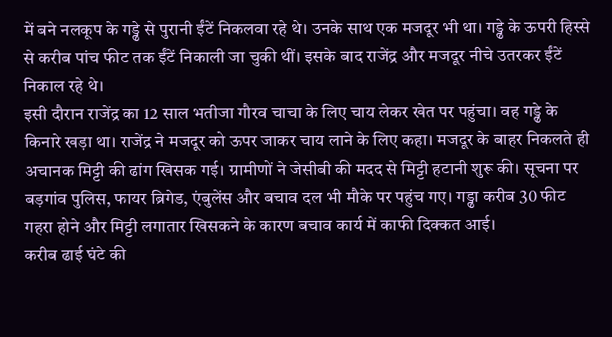में बने नलकूप के गड्ढे से पुरानी ईंटें निकलवा रहे थे। उनके साथ एक मजदूर भी था। गड्ढे के ऊपरी हिस्से से करीब पांच फीट तक ईंटें निकाली जा चुकी थीं। इसके बाद राजेंद्र और मजदूर नीचे उतरकर ईंटें निकाल रहे थे।
इसी दौरान राजेंद्र का 12 साल भतीजा गौरव चाचा के लिए चाय लेकर खेत पर पहुंचा। वह गड्ढे के किनारे खड़ा था। राजेंद्र ने मजदूर को ऊपर जाकर चाय लाने के लिए कहा। मजदूर के बाहर निकलते ही अचानक मिट्टी की ढांग खिसक गई। ग्रामीणों ने जेसीबी की मदद से मिट्टी हटानी शुरू की। सूचना पर बड़गांव पुलिस, फायर ब्रिगेड, एंबुलेंस और बचाव दल भी मौके पर पहुंच गए। गड्ढा करीब 30 फीट गहरा होने और मिट्टी लगातार खिसकने के कारण बचाव कार्य में काफी दिक्कत आई।
करीब ढाई घंटे की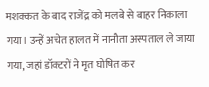मशक्कत के बाद राजेंद्र को मलबे से बाहर निकाला गया। उन्हें अचेत हालत में नानौता अस्पताल ले जाया गया, जहां डॉक्टरों ने मृत घोषित कर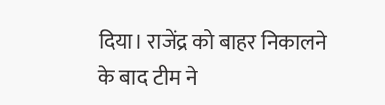दिया। राजेंद्र को बाहर निकालने के बाद टीम ने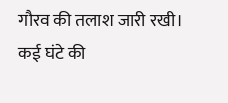गौरव की तलाश जारी रखी। कई घंटे की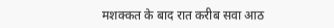मशक्कत के बाद रात करीब सवा आठ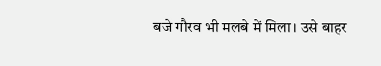बजे गौरव भी मलबे में मिला। उसे बाहर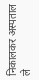निकालकर अस्पताल ले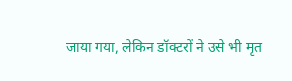जाया गया, लेकिन डॉक्टरों ने उसे भी मृत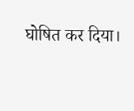घोषित कर दिया।